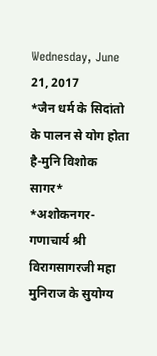Wednesday, June 21, 2017
*जैन धर्म के सिदांतो के पालन से योग होता है-मुनि विशोक सागर* *अशोकनगर-गणाचार्य श्री विरागसागरजी महा मुनिराज के सुयोग्य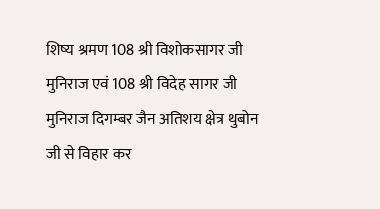शिष्य श्रमण 108 श्री विशोकसागर जी मुनिराज एवं 108 श्री विदेह सागर जी मुनिराज दिगम्बर जैन अतिशय क्षेत्र थुबोन जी से विहार कर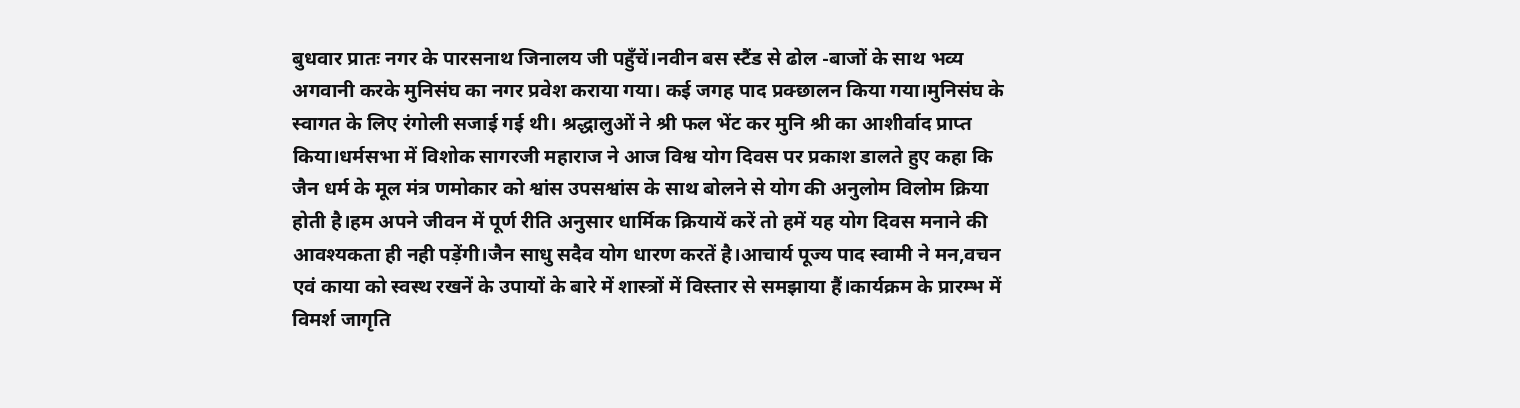बुधवार प्रातः नगर के पारसनाथ जिनालय जी पहुँचें।नवीन बस स्टैंड से ढोल -बाजों के साथ भव्य अगवानी करके मुनिसंघ का नगर प्रवेश कराया गया। कई जगह पाद प्रक्छालन किया गया।मुनिसंघ के स्वागत के लिए रंगोली सजाई गई थी। श्रद्धालुओं ने श्री फल भेंट कर मुनि श्री का आशीर्वाद प्राप्त किया।धर्मसभा में विशोक सागरजी महाराज ने आज विश्व योग दिवस पर प्रकाश डालते हुए कहा कि जैन धर्म के मूल मंत्र णमोकार को श्वांस उपसश्वांस के साथ बोलने से योग की अनुलोम विलोम क्रिया होती है।हम अपने जीवन में पूर्ण रीति अनुसार धार्मिक क्रियायें करें तो हमें यह योग दिवस मनाने की आवश्यकता ही नही पड़ेंगी।जैन साधु सदैव योग धारण करतें है।आचार्य पूज्य पाद स्वामी ने मन,वचन एवं काया को स्वस्थ रखनें के उपायों के बारे में शास्त्रों में विस्तार से समझाया हैं।कार्यक्रम के प्रारम्भ में विमर्श जागृति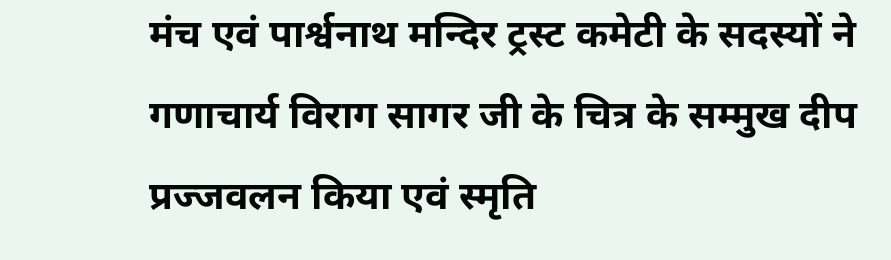मंच एवं पार्श्वनाथ मन्दिर ट्रस्ट कमेटी के सदस्यों ने गणाचार्य विराग सागर जी के चित्र के सम्मुख दीप प्रज्जवलन किया एवं स्मृति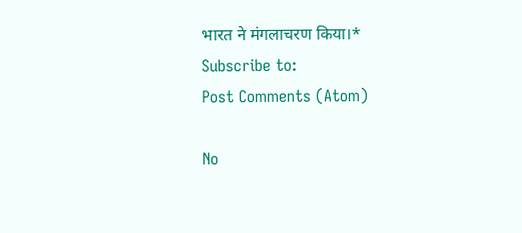भारत ने मंगलाचरण किया।*
Subscribe to:
Post Comments (Atom)

No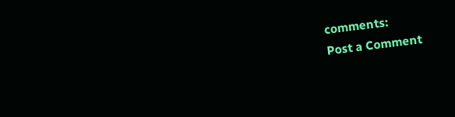comments:
Post a Comment